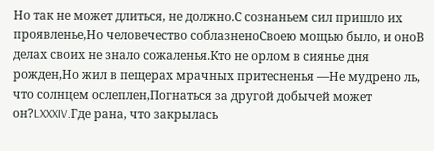Но так не может длиться, не должно.С сознаньем сил пришло их проявленье,Но человечество соблазненоСвоею мощью было, и оноВ делах своих не знало сожаленья.Кто не орлом в сиянье дня рожден,Но жил в пещерах мрачных притесненья —Не мудрено ль, что солнцем ослеплен,Погнаться за другой добычей может он?LXXXIV.Где рана, что закрылась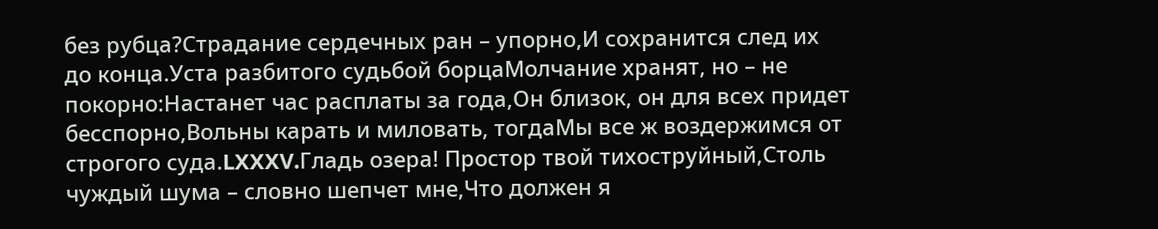без рубца?Страдание сердечных ран – упорно,И сохранится след их до конца.Уста разбитого судьбой борцаМолчание хранят, но – не покорно:Настанет час расплаты за года,Он близок, он для всех придет бесспорно,Вольны карать и миловать, тогдаМы все ж воздержимся от строгого суда.LXXXV.Гладь озера! Простор твой тихоструйный,Столь чуждый шума – словно шепчет мне,Что должен я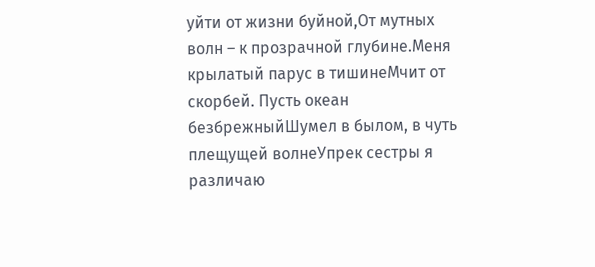уйти от жизни буйной,От мутных волн – к прозрачной глубине.Меня крылатый парус в тишинеМчит от скорбей. Пусть океан безбрежныйШумел в былом, в чуть плещущей волнеУпрек сестры я различаю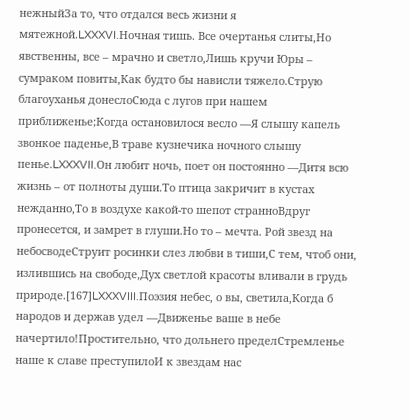нежныйЗа то, что отдался весь жизни я мятежной.LXXXVI.Ночная тишь. Все очертанья слиты,Но явственны, все – мрачно и светло,Лишь кручи Юры – сумраком повиты,Как будто бы нависли тяжело.Струю благоуханья донеслоСюда с лугов при нашем приближенье;Когда остановилося весло —Я слышу капель звонкое паденье,В траве кузнечика ночного слышу пенье.LXXXVII.Он любит ночь, поет он постоянно —Дитя всю жизнь – от полноты души.То птица закричит в кустах нежданно,То в воздухе какой-то шепот странноВдруг пронесется, и замрет в глуши.Но то – мечта. Рой звезд на небосводеСтруит росинки слез любви в тиши,С тем, чтоб они, излившись на свободе,Дух светлой красоты вливали в грудь природе.[167]LXXXVIII.Поэзия небес, о вы, светила,Когда б народов и держав удел —Движенье ваше в небе начертило!Простительно, что дольнего пределСтремленье наше к славе преступилоИ к звездам нас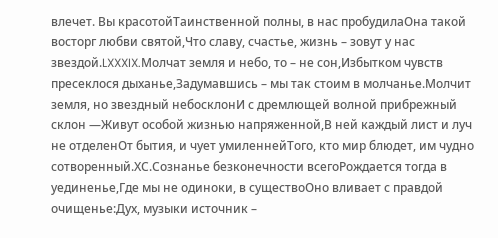влечет. Вы красотойТаинственной полны, в нас пробудилаОна такой восторг любви святой,Что славу, счастье, жизнь – зовут у нас звездой.LXXXIX.Молчат земля и небо, то – не сон,Избытком чувств пресеклося дыханье,Задумавшись – мы так стоим в молчанье.Молчит земля, но звездный небосклонИ с дремлющей волной прибрежный склон —Живут особой жизнью напряженной,В ней каждый лист и луч не отделенОт бытия, и чует умиленнейТого, кто мир блюдет, им чудно сотворенный.ХС.Сознанье безконечности всегоРождается тогда в уединенье,Где мы не одиноки, в существоОно вливает с правдой очищенье:Дух, музыки источник –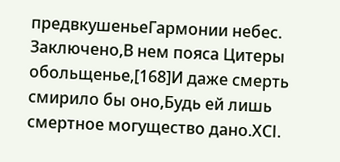предвкушеньеГармонии небес. Заключено,В нем пояса Цитеры обольщенье,[168]И даже смерть смирило бы оно,Будь ей лишь смертное могущество дано.ХСІ.